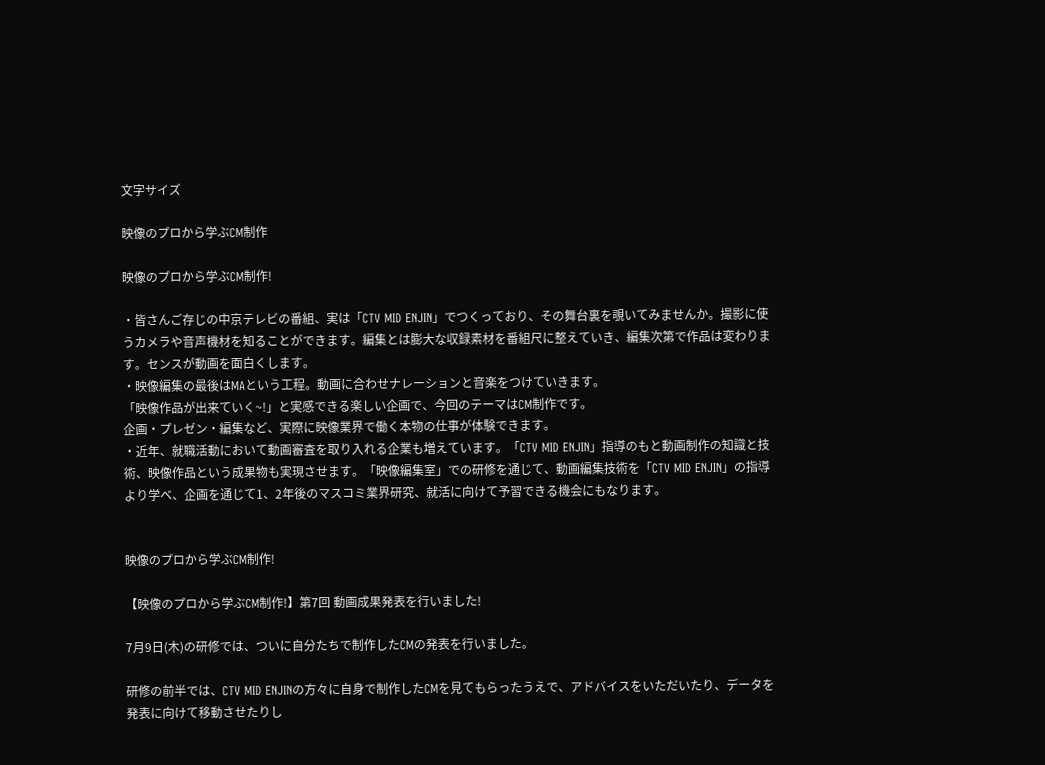文字サイズ

映像のプロから学ぶCM制作

映像のプロから学ぶCM制作!

・皆さんご存じの中京テレビの番組、実は「CTV MID ENJIN」でつくっており、その舞台裏を覗いてみませんか。撮影に使うカメラや音声機材を知ることができます。編集とは膨大な収録素材を番組尺に整えていき、編集次第で作品は変わります。センスが動画を面白くします。
・映像編集の最後はMAという工程。動画に合わせナレーションと音楽をつけていきます。
「映像作品が出来ていく~!」と実感できる楽しい企画で、今回のテーマはCM制作です。
企画・プレゼン・編集など、実際に映像業界で働く本物の仕事が体験できます。
・近年、就職活動において動画審査を取り入れる企業も増えています。「CTV MID ENJIN」指導のもと動画制作の知識と技術、映像作品という成果物も実現させます。「映像編集室」での研修を通じて、動画編集技術を「CTV MID ENJIN」の指導より学べ、企画を通じて1、2年後のマスコミ業界研究、就活に向けて予習できる機会にもなります。


映像のプロから学ぶCM制作!

【映像のプロから学ぶCM制作!】第7回 動画成果発表を行いました!

7月9日(木)の研修では、ついに自分たちで制作したCMの発表を行いました。

研修の前半では、CTV MID ENJINの方々に自身で制作したCMを見てもらったうえで、アドバイスをいただいたり、データを発表に向けて移動させたりし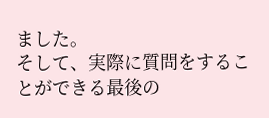ました。
そして、実際に質問をすることができる最後の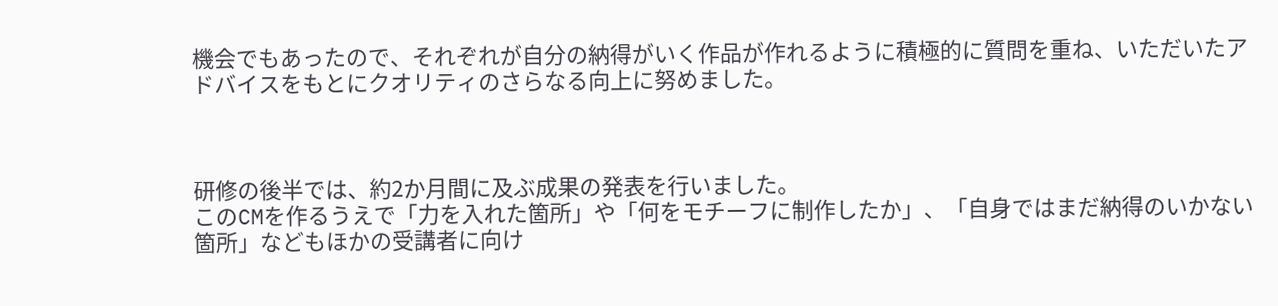機会でもあったので、それぞれが自分の納得がいく作品が作れるように積極的に質問を重ね、いただいたアドバイスをもとにクオリティのさらなる向上に努めました。



研修の後半では、約2か月間に及ぶ成果の発表を行いました。
このCMを作るうえで「力を入れた箇所」や「何をモチーフに制作したか」、「自身ではまだ納得のいかない箇所」などもほかの受講者に向け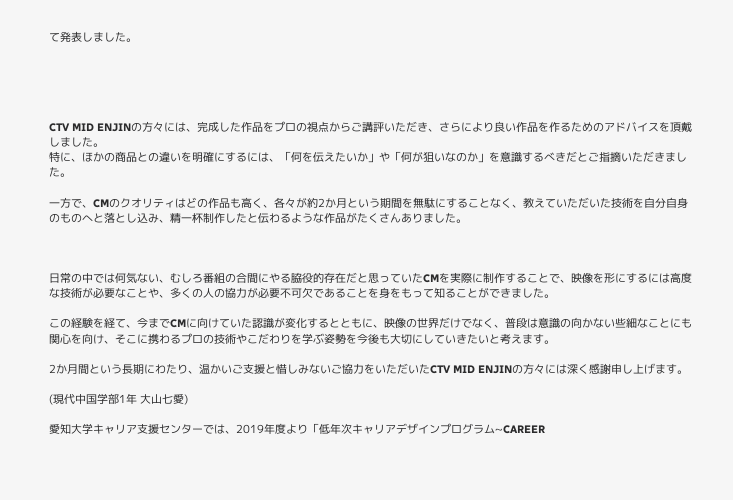て発表しました。





CTV MID ENJINの方々には、完成した作品をプロの視点からご講評いただき、さらにより良い作品を作るためのアドバイスを頂戴しました。
特に、ほかの商品との違いを明確にするには、「何を伝えたいか」や「何が狙いなのか」を意識するべきだとご指摘いただきました。

一方で、CMのクオリティはどの作品も高く、各々が約2か月という期間を無駄にすることなく、教えていただいた技術を自分自身のものへと落とし込み、精一杯制作したと伝わるような作品がたくさんありました。



日常の中では何気ない、むしろ番組の合間にやる脇役的存在だと思っていたCMを実際に制作することで、映像を形にするには高度な技術が必要なことや、多くの人の協力が必要不可欠であることを身をもって知ることができました。

この経験を経て、今までCMに向けていた認識が変化するとともに、映像の世界だけでなく、普段は意識の向かない些細なことにも関心を向け、そこに携わるプロの技術やこだわりを学ぶ姿勢を今後も大切にしていきたいと考えます。

2か月間という長期にわたり、温かいご支援と惜しみないご協力をいただいたCTV MID ENJINの方々には深く感謝申し上げます。

(現代中国学部1年 大山七愛)

愛知大学キャリア支援センターでは、2019年度より「低年次キャリアデザインプログラム~CAREER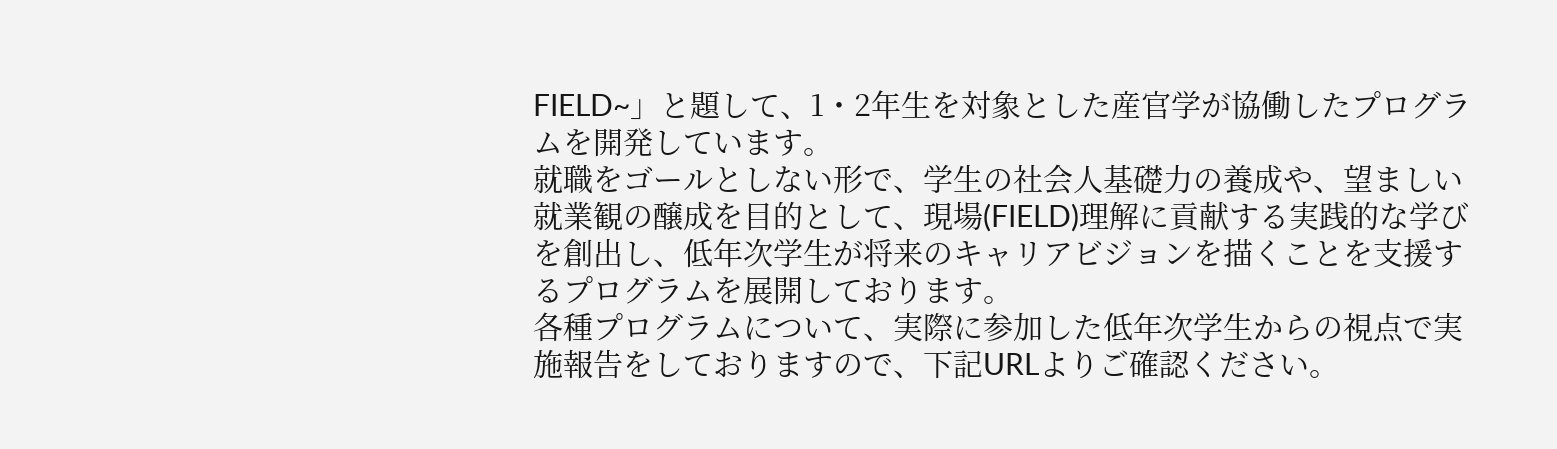FIELD~」と題して、1・2年生を対象とした産官学が協働したプログラムを開発しています。
就職をゴールとしない形で、学生の社会人基礎力の養成や、望ましい就業観の醸成を目的として、現場(FIELD)理解に貢献する実践的な学びを創出し、低年次学生が将来のキャリアビジョンを描くことを支援するプログラムを展開しております。
各種プログラムについて、実際に参加した低年次学生からの視点で実施報告をしておりますので、下記URLよりご確認ください。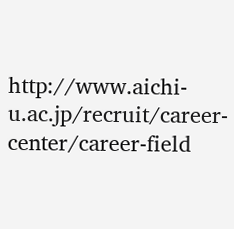http://www.aichi-u.ac.jp/recruit/career-center/career-field